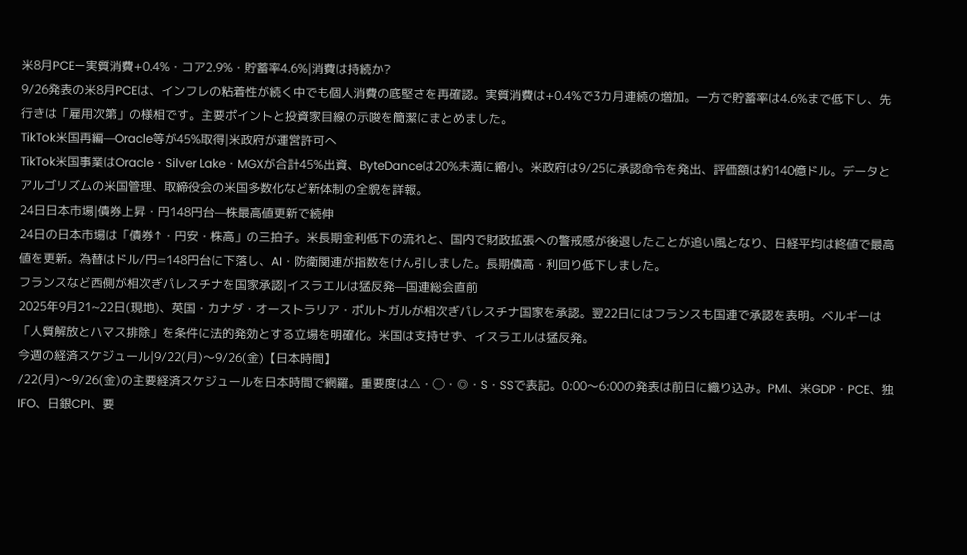米8月PCE—実質消費+0.4%・コア2.9%・貯蓄率4.6%|消費は持続か?
9/26発表の米8月PCEは、インフレの粘着性が続く中でも個人消費の底堅さを再確認。実質消費は+0.4%で3カ月連続の増加。一方で貯蓄率は4.6%まで低下し、先行きは「雇用次第」の様相です。主要ポイントと投資家目線の示唆を簡潔にまとめました。
TikTok米国再編—Oracle等が45%取得|米政府が運営許可へ
TikTok米国事業はOracle・Silver Lake・MGXが合計45%出資、ByteDanceは20%未満に縮小。米政府は9/25に承認命令を発出、評価額は約140億ドル。データとアルゴリズムの米国管理、取締役会の米国多数化など新体制の全貌を詳報。
24日日本市場|債券上昇・円148円台—株最高値更新で続伸
24日の日本市場は「債券↑・円安・株高」の三拍子。米長期金利低下の流れと、国内で財政拡張への警戒感が後退したことが追い風となり、日経平均は終値で最高値を更新。為替はドル/円=148円台に下落し、AI・防衛関連が指数をけん引しました。長期債高・利回り低下しました。
フランスなど西側が相次ぎパレスチナを国家承認|イスラエルは猛反発—国連総会直前
2025年9月21~22日(現地)、英国・カナダ・オーストラリア・ポルトガルが相次ぎパレスチナ国家を承認。翌22日にはフランスも国連で承認を表明。ベルギーは「人質解放とハマス排除」を条件に法的発効とする立場を明確化。米国は支持せず、イスラエルは猛反発。
今週の経済スケジュール|9/22(月)〜9/26(金)【日本時間】
/22(月)〜9/26(金)の主要経済スケジュールを日本時間で網羅。重要度は△・◯・◎・S・SSで表記。0:00〜6:00の発表は前日に織り込み。PMI、米GDP・PCE、独IFO、日銀CPI、要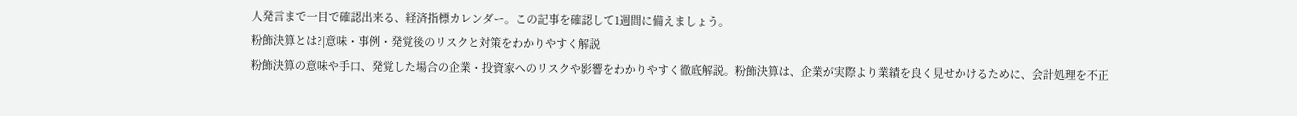人発言まで一目で確認出来る、経済指標カレンダー。この記事を確認して1週間に備えましょう。
粉飾決算とは?|意味・事例・発覚後のリスクと対策をわかりやすく解説
粉飾決算の意味や手口、発覚した場合の企業・投資家へのリスクや影響をわかりやすく徹底解説。粉飾決算は、企業が実際より業績を良く見せかけるために、会計処理を不正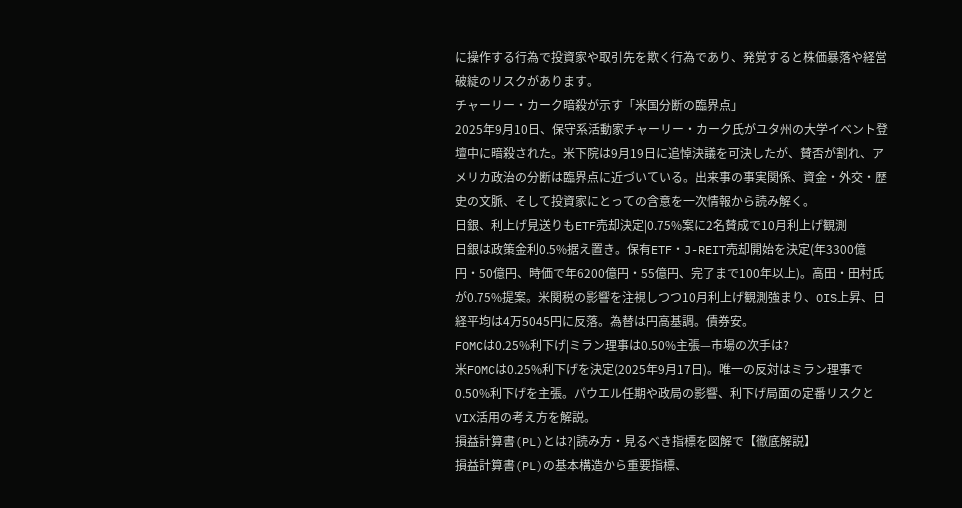に操作する行為で投資家や取引先を欺く行為であり、発覚すると株価暴落や経営破綻のリスクがあります。
チャーリー・カーク暗殺が示す「米国分断の臨界点」
2025年9月10日、保守系活動家チャーリー・カーク氏がユタ州の大学イベント登壇中に暗殺された。米下院は9月19日に追悼決議を可決したが、賛否が割れ、アメリカ政治の分断は臨界点に近づいている。出来事の事実関係、資金・外交・歴史の文脈、そして投資家にとっての含意を一次情報から読み解く。
日銀、利上げ見送りもETF売却決定|0.75%案に2名賛成で10月利上げ観測
日銀は政策金利0.5%据え置き。保有ETF・J-REIT売却開始を決定(年3300億円・50億円、時価で年6200億円・55億円、完了まで100年以上)。高田・田村氏が0.75%提案。米関税の影響を注視しつつ10月利上げ観測強まり、OIS上昇、日経平均は4万5045円に反落。為替は円高基調。債券安。
FOMCは0.25%利下げ|ミラン理事は0.50%主張—市場の次手は?
米FOMCは0.25%利下げを決定(2025年9月17日)。唯一の反対はミラン理事で0.50%利下げを主張。パウエル任期や政局の影響、利下げ局面の定番リスクとVIX活用の考え方を解説。
損益計算書(PL)とは?|読み方・見るべき指標を図解で【徹底解説】
損益計算書(PL)の基本構造から重要指標、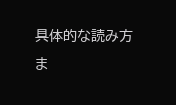具体的な読み方ま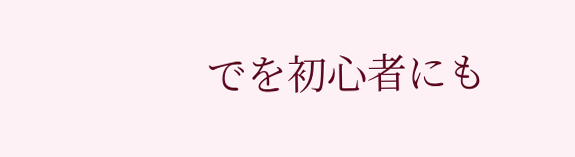でを初心者にも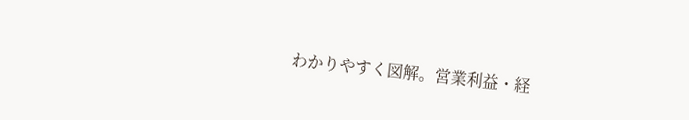わかりやすく図解。営業利益・経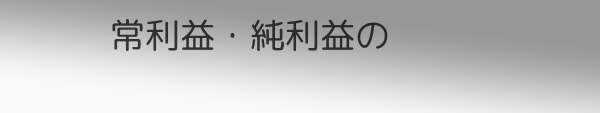常利益・純利益の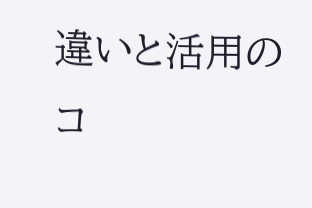違いと活用のコ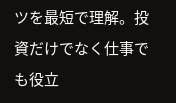ツを最短で理解。投資だけでなく仕事でも役立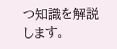つ知識を解説します。